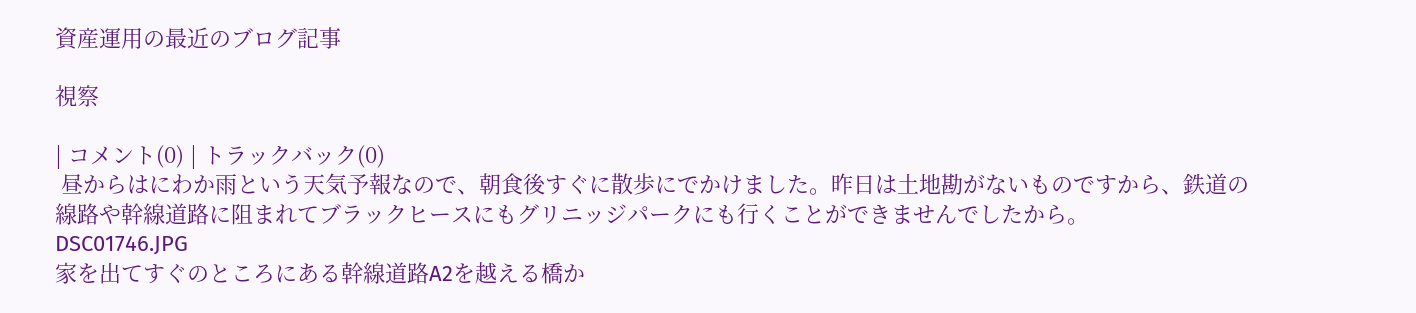資産運用の最近のブログ記事

視察

| コメント(0) | トラックバック(0)
 昼からはにわか雨という天気予報なので、朝食後すぐに散歩にでかけました。昨日は土地勘がないものですから、鉄道の線路や幹線道路に阻まれてブラックヒースにもグリニッジパークにも行くことができませんでしたから。
DSC01746.JPG
家を出てすぐのところにある幹線道路A2を越える橋か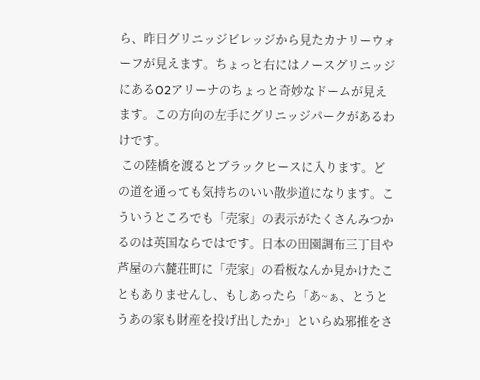ら、昨日グリニッジビレッジから見たカナリーウォーフが見えます。ちょっと右にはノースグリニッジにあるO2アリーナのちょっと奇妙なドームが見えます。この方向の左手にグリニッジパークがあるわけです。
 この陸橋を渡るとブラックヒースに入ります。どの道を通っても気持ちのいい散歩道になります。こういうところでも「売家」の表示がたくさんみつかるのは英国ならではです。日本の田園調布三丁目や芦屋の六麓荘町に「売家」の看板なんか見かけたこともありませんし、もしあったら「あ~ぁ、とうとうあの家も財産を投げ出したか」といらぬ邪推をさ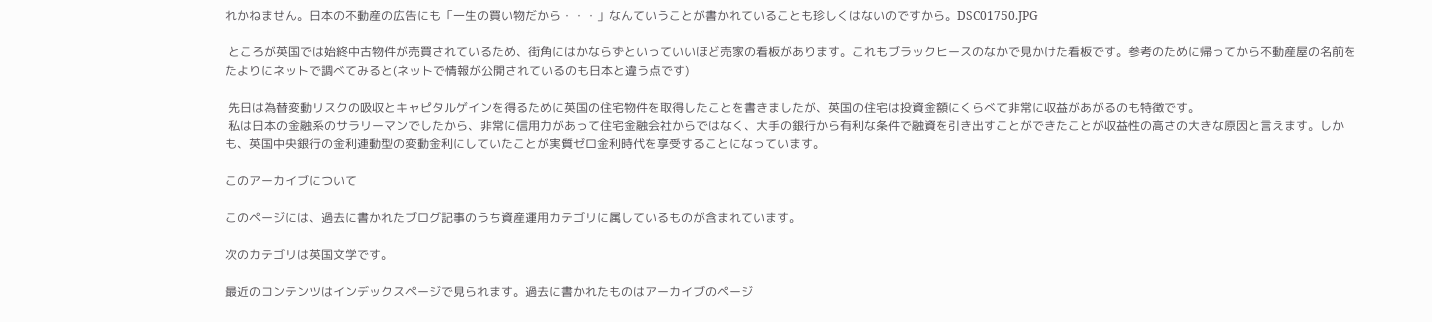れかねません。日本の不動産の広告にも「一生の買い物だから・・・」なんていうことが書かれていることも珍しくはないのですから。DSC01750.JPG

 ところが英国では始終中古物件が売買されているため、街角にはかならずといっていいほど売家の看板があります。これもブラックヒースのなかで見かけた看板です。参考のために帰ってから不動産屋の名前をたよりにネットで調べてみると(ネットで情報が公開されているのも日本と違う点です)

 先日は為替変動リスクの吸収とキャピタルゲインを得るために英国の住宅物件を取得したことを書きましたが、英国の住宅は投資金額にくらべて非常に収益があがるのも特徴です。
 私は日本の金融系のサラリーマンでしたから、非常に信用力があって住宅金融会社からではなく、大手の銀行から有利な条件で融資を引き出すことができたことが収益性の高さの大きな原因と言えます。しかも、英国中央銀行の金利連動型の変動金利にしていたことが実質ゼロ金利時代を享受することになっています。

このアーカイブについて

このページには、過去に書かれたブログ記事のうち資産運用カテゴリに属しているものが含まれています。

次のカテゴリは英国文学です。

最近のコンテンツはインデックスページで見られます。過去に書かれたものはアーカイブのページ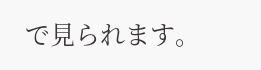で見られます。